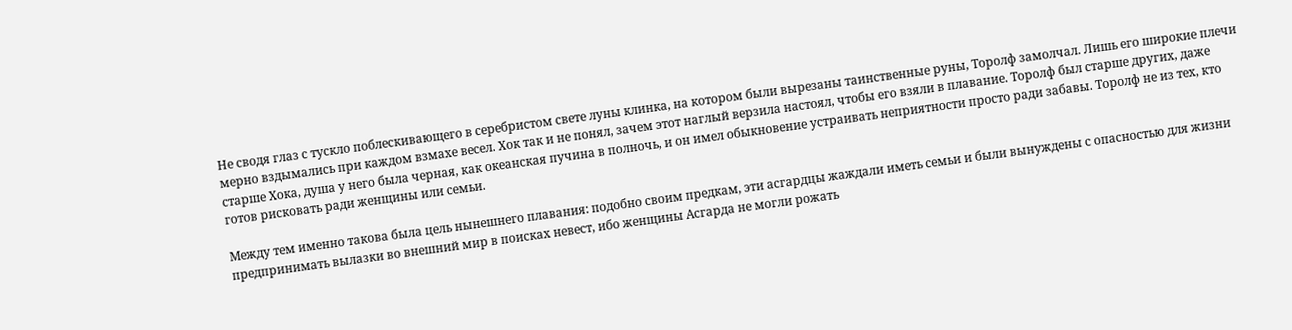Не сводя глаз с тускло поблескивающего в серебристом свете луны клинка, на котором были вырезаны таинственные руны, Торолф замолчал. Лишь его широкие плечи мерно вздымались при каждом взмахе весел. Хок так и не понял, зачем этот наглый верзила настоял, чтобы его взяли в плавание. Торолф был старше других, даже старше Хока, душа у него была черная, как океанская пучина в полночь, и он имел обыкновение устраивать неприятности просто ради забавы. Торолф не из тех, кто готов рисковать ради женщины или семьи.

Между тем именно такова была цель нынешнего плавания: подобно своим предкам, эти асгардцы жаждали иметь семьи и были вынуждены с опасностью для жизни предпринимать вылазки во внешний мир в поисках невест, ибо женщины Асгарда не могли рожать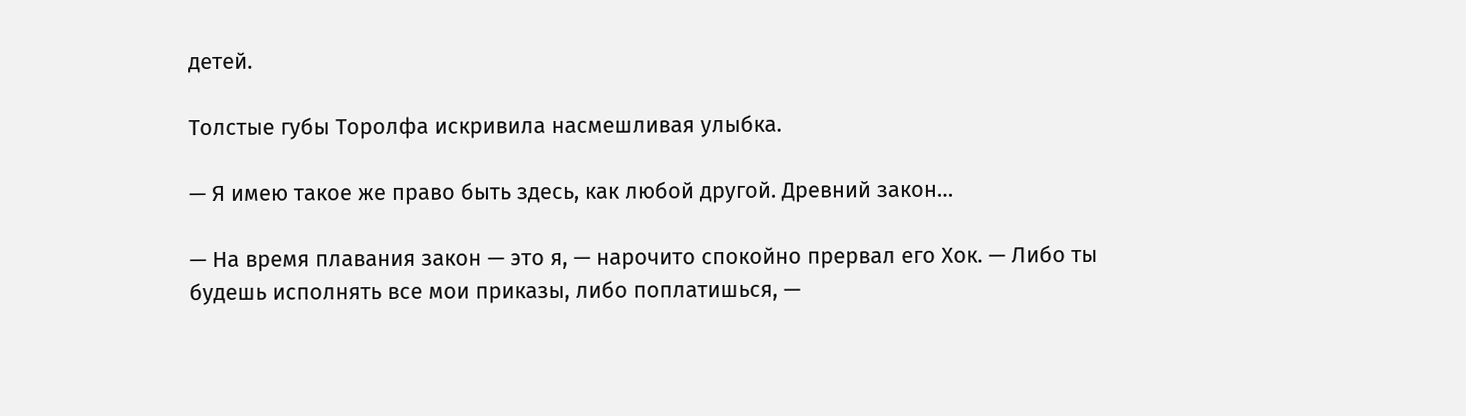детей.

Толстые губы Торолфа искривила насмешливая улыбка.

— Я имею такое же право быть здесь, как любой другой. Древний закон…

— На время плавания закон — это я, — нарочито спокойно прервал его Хок. — Либо ты будешь исполнять все мои приказы, либо поплатишься, —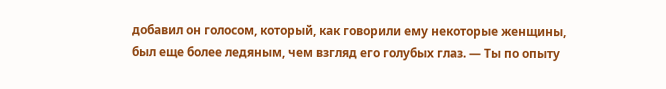добавил он голосом, который, как говорили ему некоторые женщины, был еще более ледяным, чем взгляд его голубых глаз. — Ты по опыту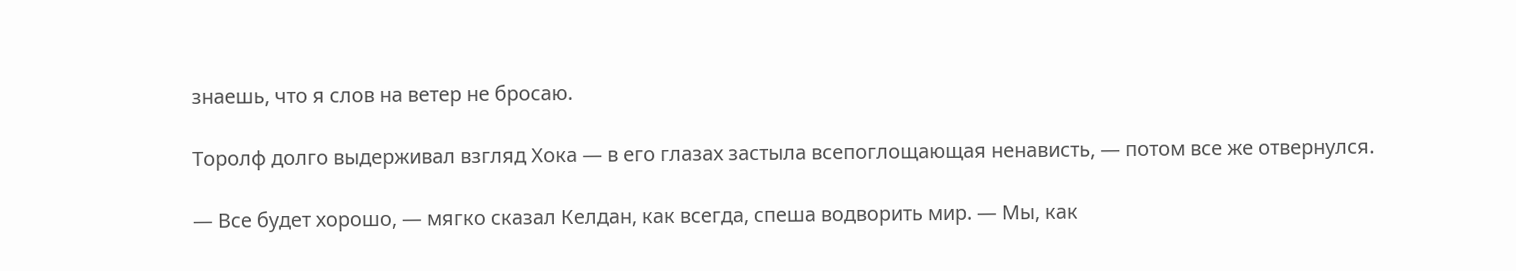знаешь, что я слов на ветер не бросаю.

Торолф долго выдерживал взгляд Хока — в его глазах застыла всепоглощающая ненависть, — потом все же отвернулся.

— Все будет хорошо, — мягко сказал Келдан, как всегда, спеша водворить мир. — Мы, как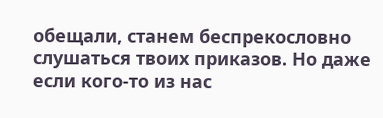обещали, станем беспрекословно слушаться твоих приказов. Но даже если кого-то из нас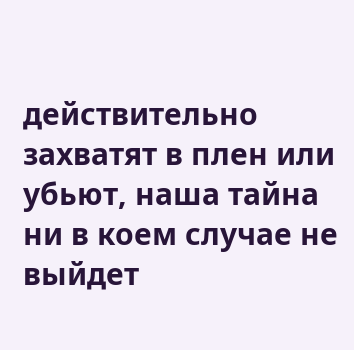действительно захватят в плен или убьют, наша тайна ни в коем случае не выйдет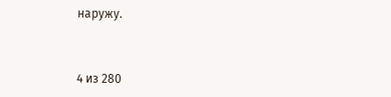наружу.



4 из 280